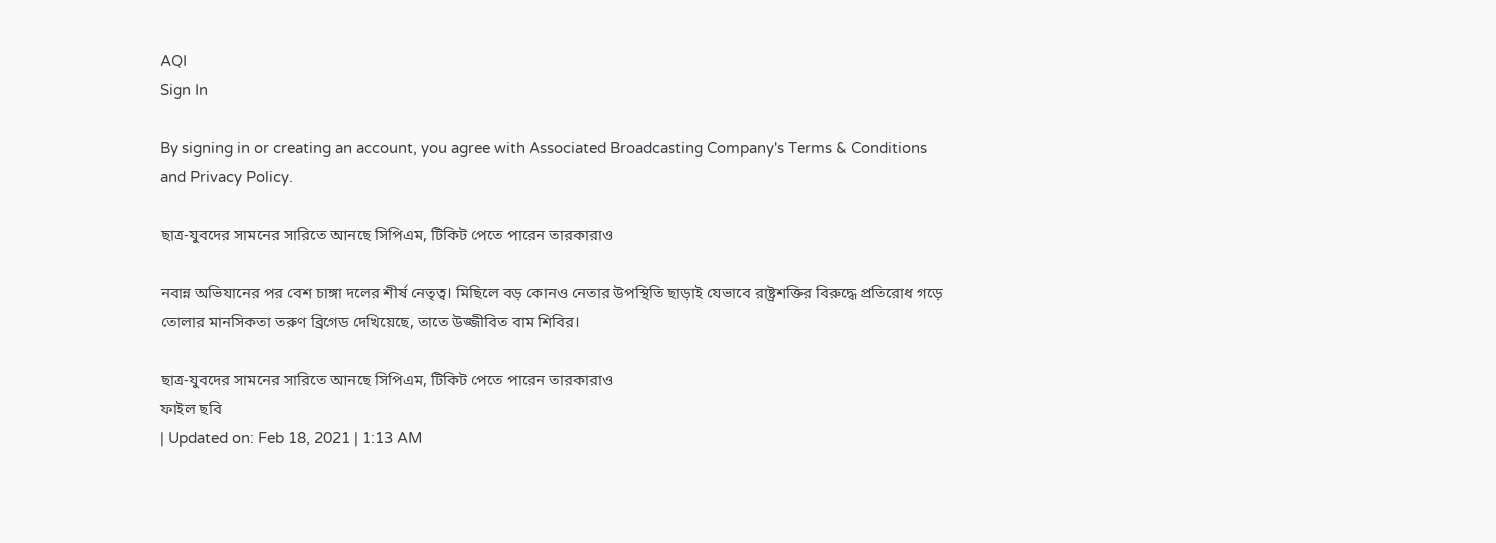AQI
Sign In

By signing in or creating an account, you agree with Associated Broadcasting Company's Terms & Conditions and Privacy Policy.

ছাত্র-যুবদের সামনের সারিতে আনছে সিপিএম, টিকিট পেতে পারেন তারকারাও

নবান্ন অভিযানের পর বেশ চাঙ্গা দলের শীর্ষ নেতৃত্ব। মিছিলে বড় কোনও নেতার উপস্থিতি ছাড়াই যেভাবে রাষ্ট্রশক্তির বিরুদ্ধে প্রতিরোধ গড়ে তোলার মানসিকতা তরুণ ব্রিগেড দেখিয়েছে, তাতে উজ্জীবিত বাম শিবির।

ছাত্র-যুবদের সামনের সারিতে আনছে সিপিএম, টিকিট পেতে পারেন তারকারাও
ফাইল ছবি
| Updated on: Feb 18, 2021 | 1:13 AM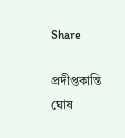Share

প্রদীপ্তকান্তি ঘোষ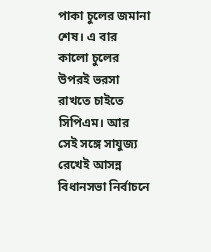পাকা চুলের জমানা শেষ। এ বার কালো চুলের উপরই ভরসা রাখতে চাইতে সিপিএম। আর সেই সঙ্গে সাযুজ্য রেখেই আসন্ন বিধানসভা নির্বাচনে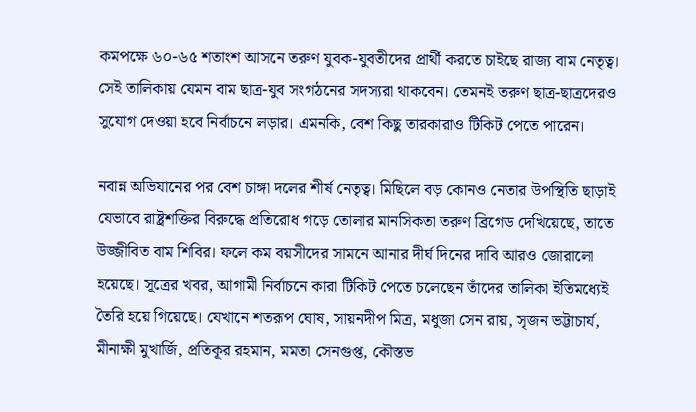কমপক্ষে ৬০-৬৫ শতাংশ আসনে তরুণ যুবক-যুবতীদের প্রার্থী করতে চাইছে রাজ্য বাম নেতৃত্ব। সেই তালিকায় যেমন বাম ছাত্র-যুব সংগঠনের সদস্যরা থাকবেন। তেমনই তরুণ ছাত্র-ছাত্রদেরও সুযোগ দেওয়া হবে নির্বাচনে লড়ার। এমনকি, বেশ কিছু তারকারাও টিকিট পেতে পারেন।

নবান্ন অভিযানের পর বেশ চাঙ্গা দলের শীর্ষ নেতৃত্ব। মিছিলে বড় কোনও নেতার উপস্থিতি ছাড়াই যেভাবে রাষ্ট্রশক্তির বিরুদ্ধে প্রতিরোধ গড়ে তোলার মানসিকতা তরুণ ব্রিগেড দেখিয়েছে, তাতে উজ্জীবিত বাম শিবির। ফলে কম বয়সীদের সামনে আনার দীর্ঘ দিনের দাবি আরও জোরালো হয়েছে। সূত্রের খবর, আগামী নির্বাচনে কারা টিকিট পেতে চলেছেন তাঁদের তালিকা ইতিমধ্যেই তৈরি হয়ে গিয়েছে। যেখানে শতরূপ ঘোষ, সায়নদীপ মিত্র, মধুজা সেন রায়, সৃজন ভট্টাচার্য, মীনাক্ষী মুখার্জি, প্রতিকূর রহমান, মমতা সেনগুপ্ত, কৌস্তভ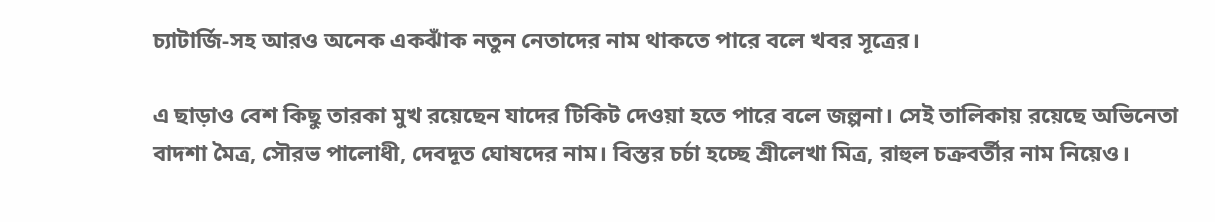চ্যাটার্জি-সহ আরও অনেক একঝাঁক নতুন নেতাদের নাম থাকতে পারে বলে খবর সূত্রের।

এ ছাড়াও বেশ কিছু তারকা মুখ রয়েছেন যাদের টিকিট দেওয়া হতে পারে বলে জল্পনা। সেই তালিকায় রয়েছে অভিনেতা বাদশা মৈত্র, সৌরভ পালোধী, দেবদূত ঘোষদের নাম। বিস্তর চর্চা হচ্ছে শ্রীলেখা মিত্র, রাহুল চক্রবর্তীর নাম নিয়েও।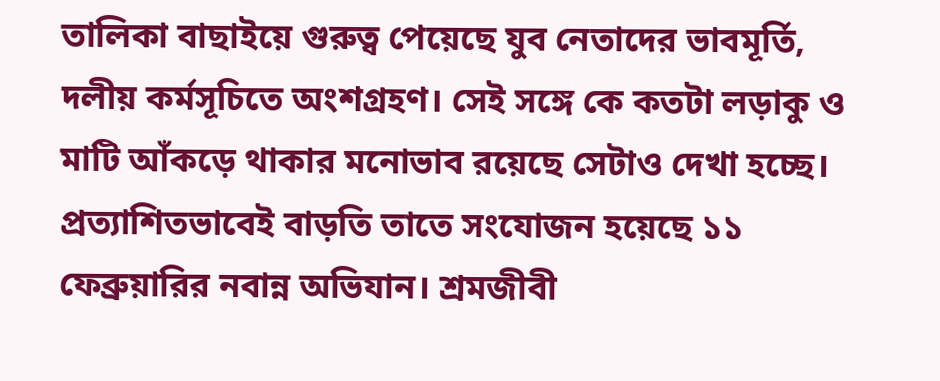তালিকা বাছাইয়ে গুরুত্ব পেয়েছে যুব নেতাদের ভাবমূর্তি, দলীয় কর্মসূচিতে অংশগ্রহণ। সেই সঙ্গে কে কতটা লড়াকু ও মাটি আঁকড়ে থাকার মনোভাব রয়েছে সেটাও দেখা হচ্ছে। প্রত্যাশিতভাবেই বাড়তি তাতে সংযোজন হয়েছে ১১ ফেব্রুয়ারির নবান্ন অভিযান। শ্রমজীবী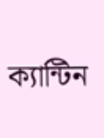ক্যান্টিন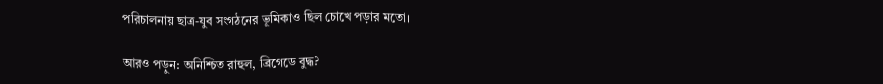পরিচালনায় ছাত্র-যুব সংগঠনের ভূমিকাও ছিল চোখে পড়ার মতো।

আরও পড়ুন: অনিশ্চিত রাহুল, ব্রিগেডে বুদ্ধ?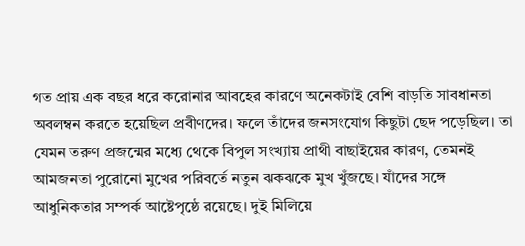গত প্রায় এক বছর ধরে করোনার আবহের কারণে অনেকটাই বেশি বাড়তি সাবধানতা অবলম্বন করতে হয়েছিল প্রবীণদের। ফলে তাঁদের জনসংযোগ কিছুটা ছেদ পড়েছিল। তা যেমন তরুণ প্রজন্মের মধ্যে থেকে বিপুল সংখ্যায় প্রাথী বাছাইয়ের কারণ, তেমনই আমজনতা পুরোনো মুখের পরিবর্তে নতুন ঝকঝকে মুখ খুঁজছে। যাঁদের সঙ্গে আধুনিকতার সম্পর্ক আষ্টেপৃষ্ঠে রয়েছে। দুই মিলিয়ে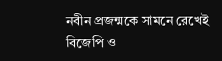নবীন প্রজন্মকে সামনে রেখেই বিজেপি ও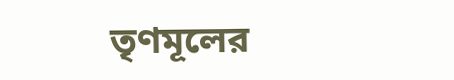তৃণমূলের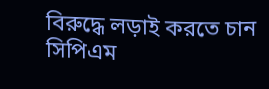বিরুদ্ধে লড়াই করতে চান সিপিএম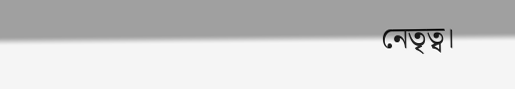নেতৃত্ব।